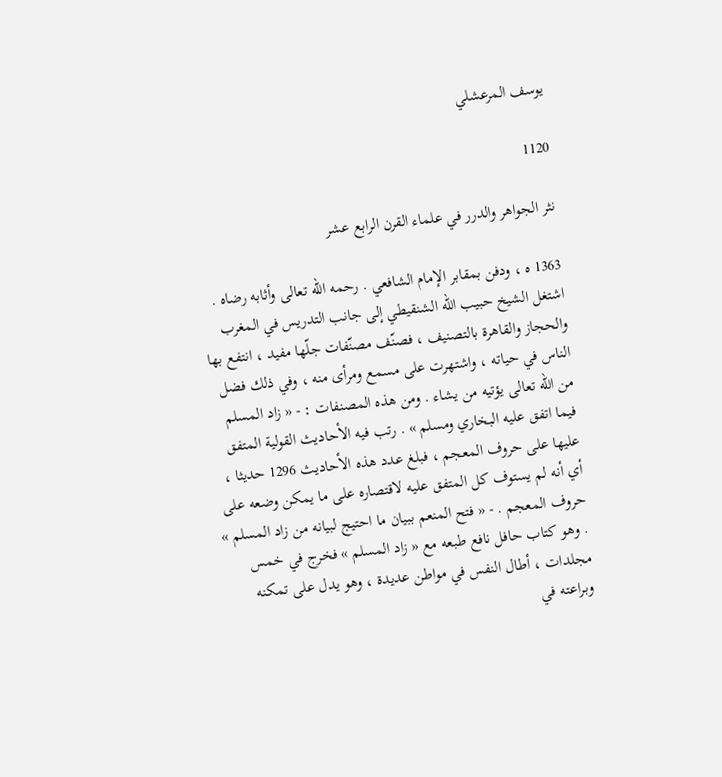يوسف المرعشلي

1120

نثر الجواهر والدرر في علماء القرن الرابع عشر

1363 ه ، ودفن بمقابر الإمام الشافعي . رحمه اللّه تعالى وأثابه رضاه . اشتغل الشيخ حبيب اللّه الشنقيطي إلى جانب التدريس في المغرب والحجاز والقاهرة بالتصنيف ، فصنّف مصنّفات جلّها مفيد ، انتفع بها الناس في حياته ، واشتهرت على مسمع ومرأى منه ، وفي ذلك فضل من اللّه تعالى يؤتيه من يشاء . ومن هذه المصنفات : - « زاد المسلم فيما اتفق عليه البخاري ومسلم » . رتب فيه الأحاديث القولية المتفق عليها على حروف المعجم ، فبلغ عدد هذه الأحاديث 1296 حديثا ، أي أنه لم يستوف كل المتفق عليه لاقتصاره على ما يمكن وضعه على حروف المعجم . - « فتح المنعم ببيان ما احتيج لبيانه من زاد المسلم » . وهو كتاب حافل نافع طبعه مع « زاد المسلم » فخرج في خمس مجلدات ، أطال النفس في مواطن عديدة ، وهو يدل على تمكنه وبراعته في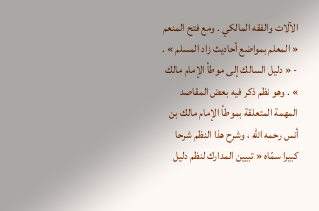الآلات والفقه المالكي . ومع فتح المنعم « المعلم بمواضع أحاديث زاد المسلم » . - « دليل السالك إلى موطأ الإمام مالك » . وهو نظم ذكر فيه بعض المقاصد المهمة المتعلقة بموطأ الإمام مالك بن أنس رحمه اللّه ، وشرح هذا النظم شرحا كبيرا سمّاه « تبيين المدارك لنظم دليل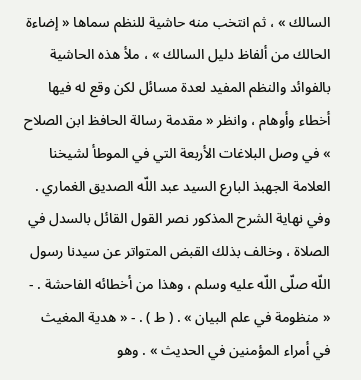السالك » ، ثم انتخب منه حاشية للنظم سماها « إضاءة الحالك من ألفاظ دليل السالك » ، ملأ هذه الحاشية بالفوائد والنظم المفيد لعدة مسائل لكن وقع له فيها أخطاء وأوهام ، وانظر « مقدمة رسالة الحافظ ابن الصلاح » في وصل البلاغات الأربعة التي في الموطأ لشيخنا العلامة الجهبذ البارع السيد عبد اللّه الصديق الغماري . وفي نهاية الشرح المذكور نصر القول القائل بالسدل في الصلاة ، وخالف بذلك القبض المتواتر عن سيدنا رسول اللّه صلّى اللّه عليه وسلم ، وهذا من أخطائه الفاحشة . - « منظومة في علم البيان » . ( ط ) . - « هدية المغيث في أمراء المؤمنين في الحديث » . وهو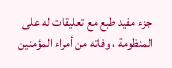جزء مفيد طبع مع تعليقات له على المنظومة ، وفاته من أمراء المؤمنين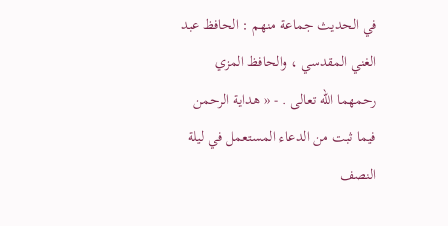في الحديث جماعة منهم : الحافظ عبد الغني المقدسي ، والحافظ المزي رحمهما اللّه تعالى . - « هداية الرحمن فيما ثبت من الدعاء المستعمل في ليلة النصف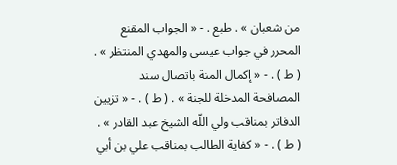من شعبان » . طبع . - « الجواب المقنع المحرر في جواب عيسى والمهدي المنتظر » . ( ط ) . - « إكمال المنة باتصال سند المصافحة المدخلة للجنة » . ( ط ) . - « تزيين الدفاتر بمناقب ولي اللّه الشيخ عبد القادر » . ( ط ) . - « كفاية الطالب بمناقب علي بن أبي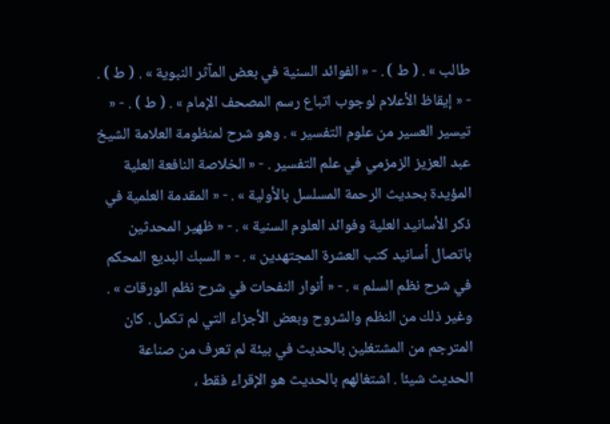طالب » . ( ط ) . - « الفوائد السنية في بعض المآثر النبوية » . ( ط ) . - « إيقاظ الأعلام لوجوب اتباع رسم المصحف الإمام » . ( ط ) . - « تيسير العسير من علوم التفسير » . وهو شرح لمنظومة العلامة الشيخ عبد العزيز الزمزمي في علم التفسير . - « الخلاصة النافعة العلية المؤيدة بحديث الرحمة المسلسل بالأولية » . - « المقدمة العلمية في ذكر الأسانيد العلية وفوائد العلوم السنية » . - « ظهير المحدثين باتصال أسانيد كتب العشرة المجتهدين » . - « السبك البديع المحكم في شرح نظم السلم » . - « أنوار النفحات في شرح نظم الورقات » . وغير ذلك من النظم والشروح وبعض الأجزاء التي لم تكمل . كان المترجم من المشتغلين بالحديث في بيئة لم تعرف من صناعة الحديث شيئا . اشتغالهم بالحديث هو الإقراء فقط ،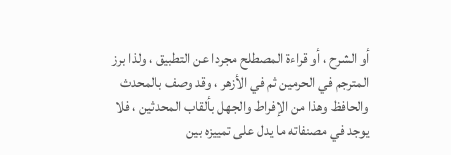أو الشرح ، أو قراءة المصطلح مجردا عن التطبيق ، ولذا برز المترجم في الحرمين ثم في الأزهر ، وقد وصف بالمحدث والحافظ وهذا من الإفراط والجهل بألقاب المحدثين ، فلا يوجد في مصنفاته ما يدل على تمييزه بين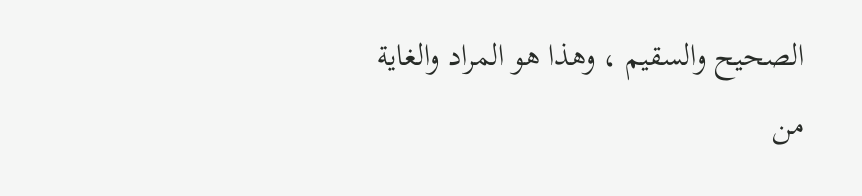الصحيح والسقيم ، وهذا هو المراد والغاية من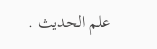علم الحديث .